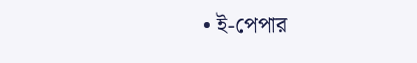• ই-পেপার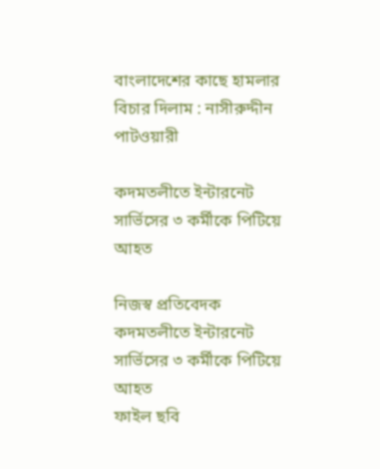বাংলাদেশের কাছে হামলার বিচার দিলাম : নাসীরুদ্দীন পাটওয়ারী

কদমতলীতে ইন্টারনেট সার্ভিসের ৩ কর্মীকে পিটিয়ে আহত

নিজস্ব প্রতিবেদক
কদমতলীতে ইন্টারনেট সার্ভিসের ৩ কর্মীকে পিটিয়ে আহত
ফাইল ছবি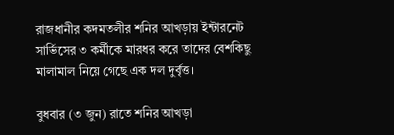রাজধানীর কদমতলীর শনির আখড়ায় ইন্টারনেট সার্ভিসের ৩ কর্মীকে মারধর করে তাদের বেশকিছু মালামাল নিয়ে গেছে এক দল দুর্বৃত্ত।

বুধবার (৩ জুন) রাতে শনির আখড়া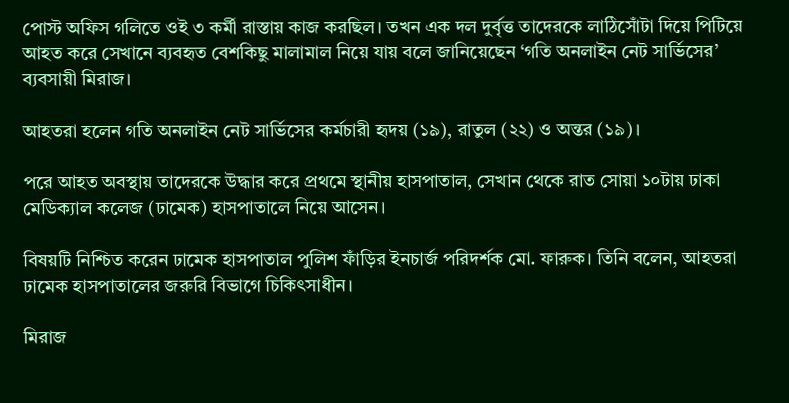পোস্ট অফিস গলিতে ওই ৩ কর্মী রাস্তায় কাজ করছিল। তখন এক দল দুর্বৃত্ত তাদেরকে লাঠিসোঁটা দিয়ে পিটিয়ে আহত করে সেখানে ব্যবহৃত বেশকিছু মালামাল নিয়ে যায় বলে জানিয়েছেন ‘গতি অনলাইন নেট সার্ভিসের’ ব্যবসায়ী মিরাজ।

আহতরা হলেন গতি অনলাইন নেট সার্ভিসের কর্মচারী হৃদয় (১৯), রাতুল (২২) ও অন্তর (১৯)।

পরে আহত অবস্থায় তাদেরকে উদ্ধার করে প্রথমে স্থানীয় হাসপাতাল, সেখান থেকে রাত সোয়া ১০টায় ঢাকা মেডিক্যাল কলেজ (ঢামেক) হাসপাতালে নিয়ে আসেন।

বিষয়টি নিশ্চিত করেন ঢামেক হাসপাতাল পুলিশ ফাঁড়ির ইনচার্জ পরিদর্শক মো. ফারুক। তিনি বলেন, আহতরা ঢামেক হাসপাতালের জরুরি বিভাগে চিকিৎসাধীন।

মিরাজ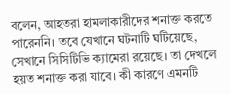বলেন, আহতরা হামলাকারীদের শনাক্ত করতে পারেননি। তবে যেখানে ঘটনাটি ঘটিয়েছে, সেখানে সিসিটিভি ক্যামেরা রয়েছে। তা দেখলে হয়ত শনাক্ত করা যাবে। কী কারণে এমনটি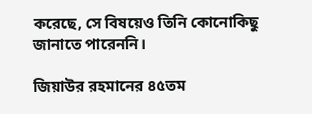করেছে, সে বিষয়েও তিনি কোনোকিছু জানাতে পারেননি।

জিয়াউর রহমানের ৪৫তম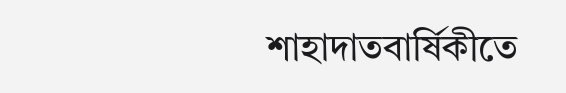শাহাদাতবার্ষিকীতে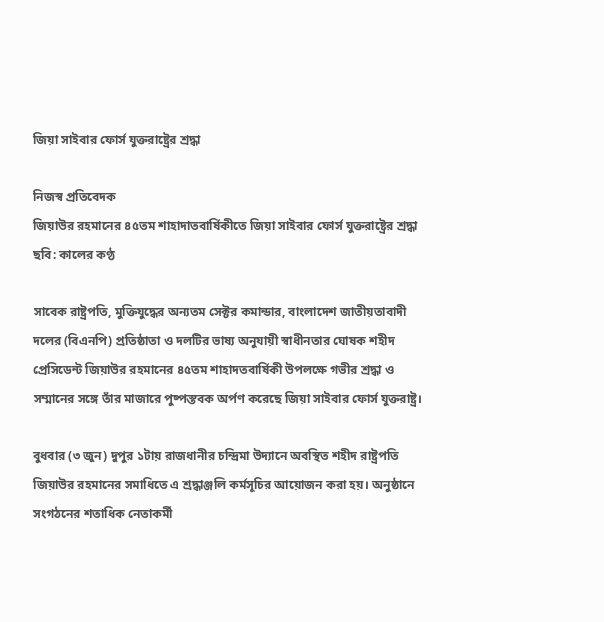জিয়া সাইবার ফোর্স যুক্তরাষ্ট্রের শ্রদ্ধা

নিজস্ব প্রতিবেদক
জিয়াউর রহমানের ৪৫তম শাহাদাতবার্ষিকীতে জিয়া সাইবার ফোর্স যুক্তরাষ্ট্রের শ্রদ্ধা
ছবি: কালের কণ্ঠ

সাবেক রাষ্ট্রপতি, মুক্তিযুদ্ধের অন্যতম সেক্টর কমান্ডার, বাংলাদেশ জাতীয়তাবাদী দলের (বিএনপি) প্রতিষ্ঠাতা ও দলটির ভাষ্য অনুযায়ী স্বাধীনতার ঘোষক শহীদ প্রেসিডেন্ট জিয়াউর রহমানের ৪৫তম শাহাদতবার্ষিকী উপলক্ষে গভীর শ্রদ্ধা ও সম্মানের সঙ্গে তাঁর মাজারে পুষ্পস্তবক অর্পণ করেছে জিয়া সাইবার ফোর্স যুক্তরাষ্ট্র।

বুধবার (৩ জুন) দুপুর ১টায় রাজধানীর চন্দ্রিমা উদ্যানে অবস্থিত শহীদ রাষ্ট্রপতি জিয়াউর রহমানের সমাধিতে এ শ্রদ্ধাঞ্জলি কর্মসূচির আয়োজন করা হয়। অনুষ্ঠানে সংগঠনের শতাধিক নেতাকর্মী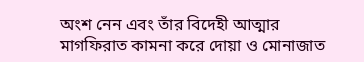অংশ নেন এবং তাঁর বিদেহী আত্মার মাগফিরাত কামনা করে দোয়া ও মোনাজাত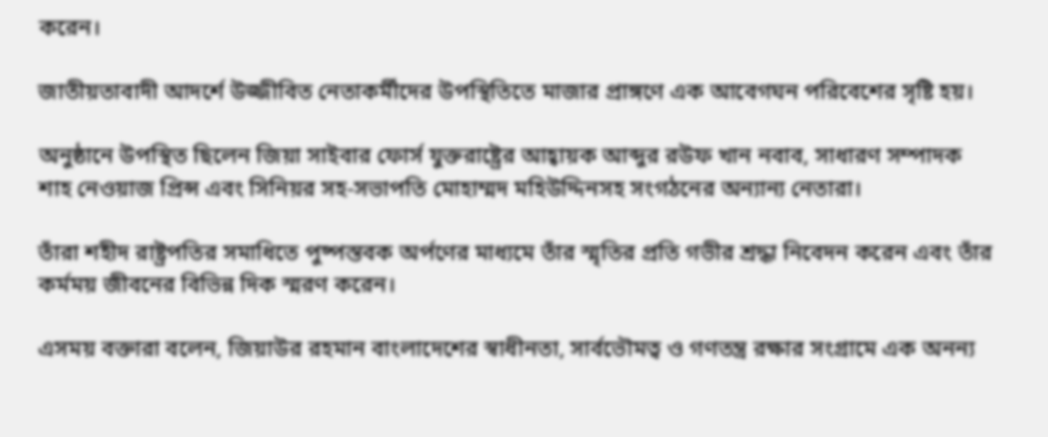করেন।

জাতীয়তাবাদী আদর্শে উজ্জীবিত নেতাকর্মীদের উপস্থিতিতে মাজার প্রাঙ্গণে এক আবেগঘন পরিবেশের সৃষ্টি হয়।

অনুষ্ঠানে উপস্থিত ছিলেন জিয়া সাইবার ফোর্স যুক্তরাষ্ট্রের আহ্বায়ক আব্দুর রউফ খান নবাব, সাধারণ সম্পাদক শাহ নেওয়াজ প্রিন্স এবং সিনিয়র সহ-সভাপতি মোহাম্মদ মহিউদ্দিনসহ সংগঠনের অন্যান্য নেতারা।

তাঁরা শহীদ রাষ্ট্রপতির সমাধিতে পুষ্পস্তবক অর্পণের মাধ্যমে তাঁর স্মৃতির প্রতি গভীর শ্রদ্ধা নিবেদন করেন এবং তাঁর কর্মময় জীবনের বিভিন্ন দিক স্মরণ করেন।

এসময় বক্তারা বলেন, জিয়াউর রহমান বাংলাদেশের স্বাধীনতা, সার্বভৌমত্ব ও গণতন্ত্র রক্ষার সংগ্রামে এক অনন্য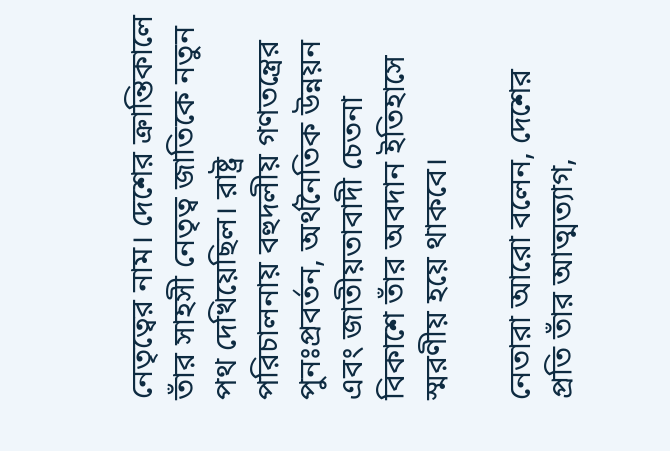নেতৃত্বের নাম। দেশের ক্রান্তিকালে তাঁর সাহসী নেতৃত্ব জাতিকে নতুন পথ দেখিয়েছিল। রাষ্ট্র পরিচালনায় বহুদলীয় গণতন্ত্রের পুনঃপ্রবর্তন, অর্থনৈতিক উন্নয়ন এবং জাতীয়তাবাদী চেতনা বিকাশে তাঁর অবদান ইতিহাসে স্মরণীয় হয়ে থাকবে।

নেতারা আরো বলেন, দেশের প্রতি তাঁর আত্মত্যাগ,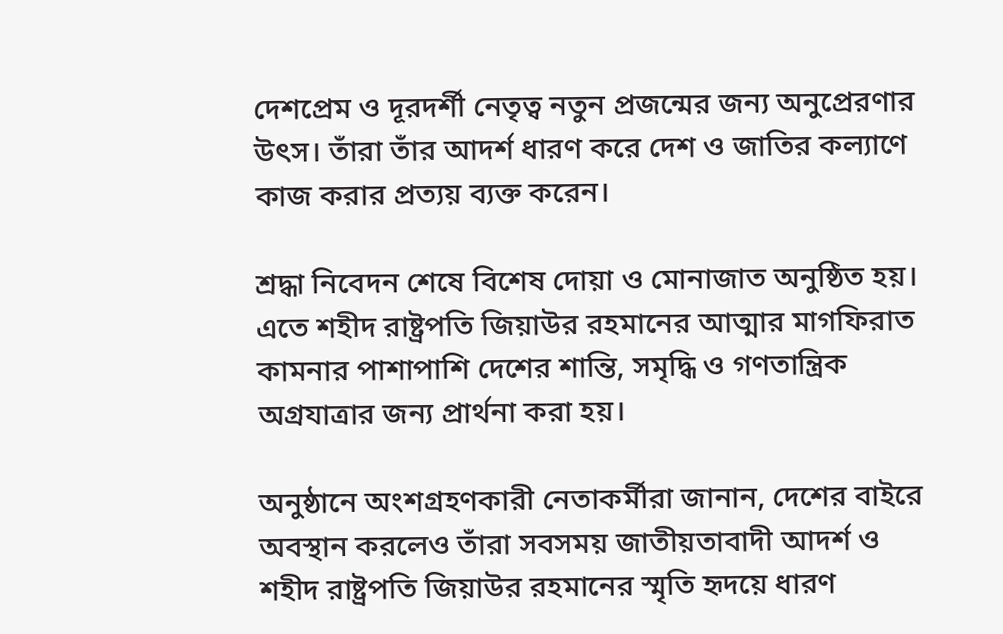দেশপ্রেম ও দূরদর্শী নেতৃত্ব নতুন প্রজন্মের জন্য অনুপ্রেরণার উৎস। তাঁরা তাঁর আদর্শ ধারণ করে দেশ ও জাতির কল্যাণে কাজ করার প্রত্যয় ব্যক্ত করেন।

শ্রদ্ধা নিবেদন শেষে বিশেষ দোয়া ও মোনাজাত অনুষ্ঠিত হয়। এতে শহীদ রাষ্ট্রপতি জিয়াউর রহমানের আত্মার মাগফিরাত কামনার পাশাপাশি দেশের শান্তি, সমৃদ্ধি ও গণতান্ত্রিক অগ্রযাত্রার জন্য প্রার্থনা করা হয়।

অনুষ্ঠানে অংশগ্রহণকারী নেতাকর্মীরা জানান, দেশের বাইরে অবস্থান করলেও তাঁরা সবসময় জাতীয়তাবাদী আদর্শ ও শহীদ রাষ্ট্রপতি জিয়াউর রহমানের স্মৃতি হৃদয়ে ধারণ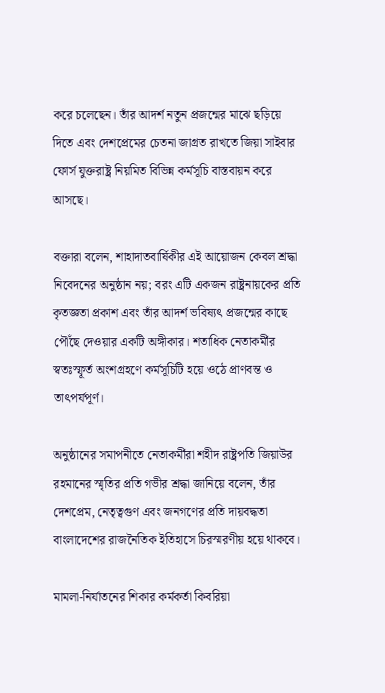করে চলেছেন। তাঁর আদর্শ নতুন প্রজন্মের মাঝে ছড়িয়ে দিতে এবং দেশপ্রেমের চেতনা জাগ্রত রাখতে জিয়া সাইবার ফোর্স যুক্তরাষ্ট্র নিয়মিত বিভিন্ন কর্মসূচি বাস্তবায়ন করে আসছে।

বক্তারা বলেন, শাহাদাতবার্ষিকীর এই আয়োজন কেবল শ্রদ্ধা নিবেদনের অনুষ্ঠান নয়; বরং এটি একজন রাষ্ট্রনায়কের প্রতি কৃতজ্ঞতা প্রকাশ এবং তাঁর আদর্শ ভবিষ্যৎ প্রজন্মের কাছে পৌঁছে দেওয়ার একটি অঙ্গীকার। শতাধিক নেতাকর্মীর স্বতঃস্ফূর্ত অংশগ্রহণে কর্মসূচিটি হয়ে ওঠে প্রাণবন্ত ও তাৎপর্যপূর্ণ।

অনুষ্ঠানের সমাপনীতে নেতাকর্মীরা শহীদ রাষ্ট্রপতি জিয়াউর রহমানের স্মৃতির প্রতি গভীর শ্রদ্ধা জানিয়ে বলেন, তাঁর দেশপ্রেম, নেতৃত্বগুণ এবং জনগণের প্রতি দায়বদ্ধতা বাংলাদেশের রাজনৈতিক ইতিহাসে চিরস্মরণীয় হয়ে থাকবে।

মামলা-নির্যাতনের শিকার কর্মকর্তা কিবরিয়া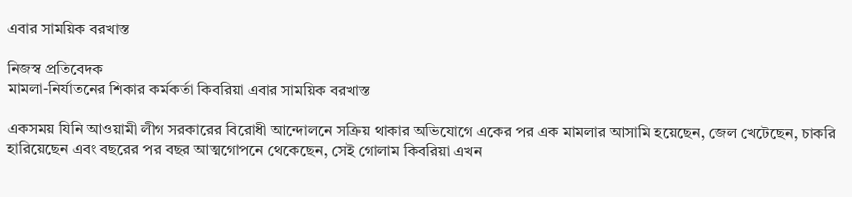এবার সাময়িক বরখাস্ত

নিজস্ব প্রতিবেদক
মামলা-নির্যাতনের শিকার কর্মকর্তা কিবরিয়া এবার সাময়িক বরখাস্ত

একসময় যিনি আওয়ামী লীগ সরকারের বিরোধী আন্দোলনে সক্রিয় থাকার অভিযোগে একের পর এক মামলার আসামি হয়েছেন, জেল খেটেছেন, চাকরি হারিয়েছেন এবং বছরের পর বছর আত্মগোপনে থেকেছেন, সেই গোলাম কিবরিয়া এখন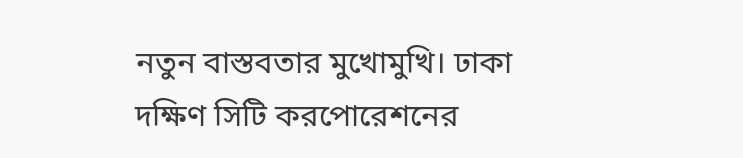নতুন বাস্তবতার মুখোমুখি। ঢাকা দক্ষিণ সিটি করপোরেশনের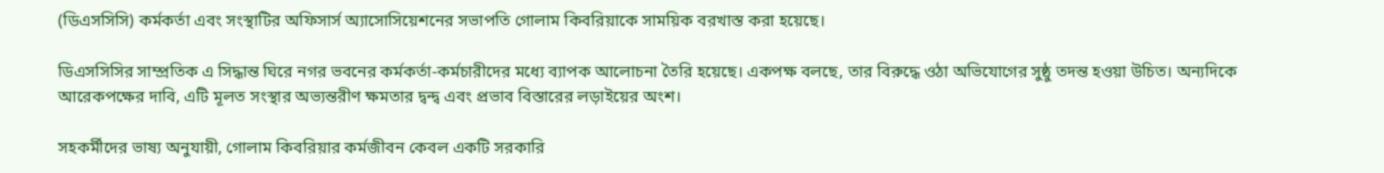(ডিএসসিসি) কর্মকর্তা এবং সংস্থাটির অফিসার্স অ্যাসোসিয়েশনের সভাপতি গোলাম কিবরিয়াকে সাময়িক বরখাস্ত করা হয়েছে।

ডিএসসিসির সাম্প্রতিক এ সিদ্ধান্ত ঘিরে নগর ভবনের কর্মকর্তা-কর্মচারীদের মধ্যে ব্যাপক আলোচনা তৈরি হয়েছে। একপক্ষ বলছে, তার বিরুদ্ধে ওঠা অভিযোগের সুষ্ঠু তদন্ত হওয়া উচিত। অন্যদিকে আরেকপক্ষের দাবি, এটি মূলত সংস্থার অভ্যন্তরীণ ক্ষমতার দ্বন্দ্ব এবং প্রভাব বিস্তারের লড়াইয়ের অংশ।

সহকর্মীদের ভাষ্য অনুযায়ী, গোলাম কিবরিয়ার কর্মজীবন কেবল একটি সরকারি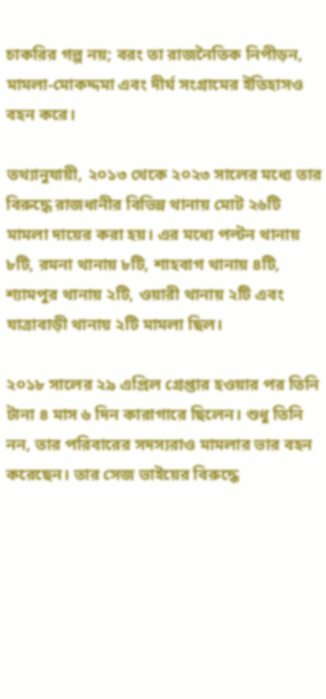চাকরির গল্প নয়; বরং তা রাজনৈতিক নিপীড়ন, মামলা-মোকদ্দমা এবং দীর্ঘ সংগ্রামের ইতিহাসও বহন করে।

তথ্যানুযায়ী, ২০১৩ থেকে ২০২৩ সালের মধ্যে তার বিরুদ্ধে রাজধানীর বিভিন্ন থানায় মোট ২৬টি মামলা দায়ের করা হয়। এর মধ্যে পল্টন থানায় ৮টি, রমনা থানায় ৮টি, শাহবাগ থানায় ৪টি, শ্যামপুর থানায় ২টি, ওয়ারী থানায় ২টি এবং যাত্রাবাড়ী থানায় ২টি মামলা ছিল।

২০১৮ সালের ২৯ এপ্রিল গ্রেপ্তার হওয়ার পর তিনি টানা ৪ মাস ৬ দিন কারাগারে ছিলেন। শুধু তিনি নন, তার পরিবারের সদস্যরাও মামলার ভার বহন করেছেন। তার সেজ ভাইয়ের বিরুদ্ধে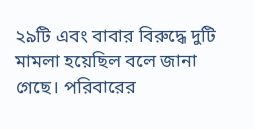২৯টি এবং বাবার বিরুদ্ধে দুটি মামলা হয়েছিল বলে জানা গেছে। পরিবারের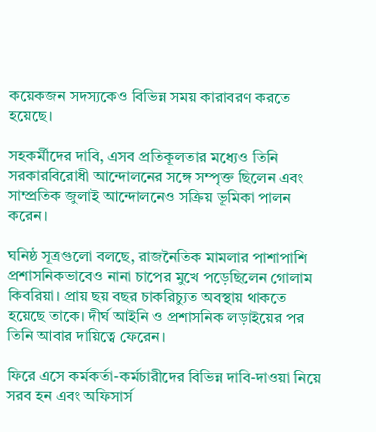কয়েকজন সদস্যকেও বিভিন্ন সময় কারাবরণ করতে হয়েছে।

সহকর্মীদের দাবি, এসব প্রতিকূলতার মধ্যেও তিনি সরকারবিরোধী আন্দোলনের সঙ্গে সম্পৃক্ত ছিলেন এবং সাম্প্রতিক জুলাই আন্দোলনেও সক্রিয় ভূমিকা পালন করেন।

ঘনিষ্ঠ সূত্রগুলো বলছে, রাজনৈতিক মামলার পাশাপাশি প্রশাসনিকভাবেও নানা চাপের মুখে পড়েছিলেন গোলাম কিবরিয়া। প্রায় ছয় বছর চাকরিচ্যুত অবস্থায় থাকতে হয়েছে তাকে। দীর্ঘ আইনি ও প্রশাসনিক লড়াইয়ের পর তিনি আবার দায়িত্বে ফেরেন।

ফিরে এসে কর্মকর্তা-কর্মচারীদের বিভিন্ন দাবি-দাওয়া নিয়ে সরব হন এবং অফিসার্স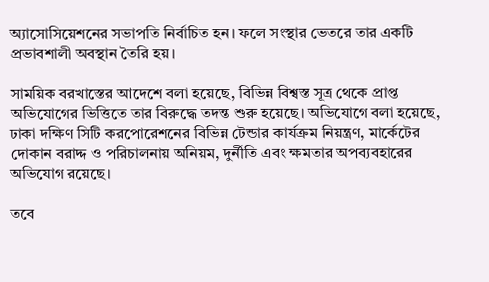অ্যাসোসিয়েশনের সভাপতি নির্বাচিত হন। ফলে সংস্থার ভেতরে তার একটি প্রভাবশালী অবস্থান তৈরি হয়।

সাময়িক বরখাস্তের আদেশে বলা হয়েছে, বিভিন্ন বিশ্বস্ত সূত্র থেকে প্রাপ্ত অভিযোগের ভিত্তিতে তার বিরুদ্ধে তদন্ত শুরু হয়েছে। অভিযোগে বলা হয়েছে, ঢাকা দক্ষিণ সিটি করপোরেশনের বিভিন্ন টেন্ডার কার্যক্রম নিয়ন্ত্রণ, মার্কেটের দোকান বরাদ্দ ও পরিচালনায় অনিয়ম, দুর্নীতি এবং ক্ষমতার অপব্যবহারের অভিযোগ রয়েছে।

তবে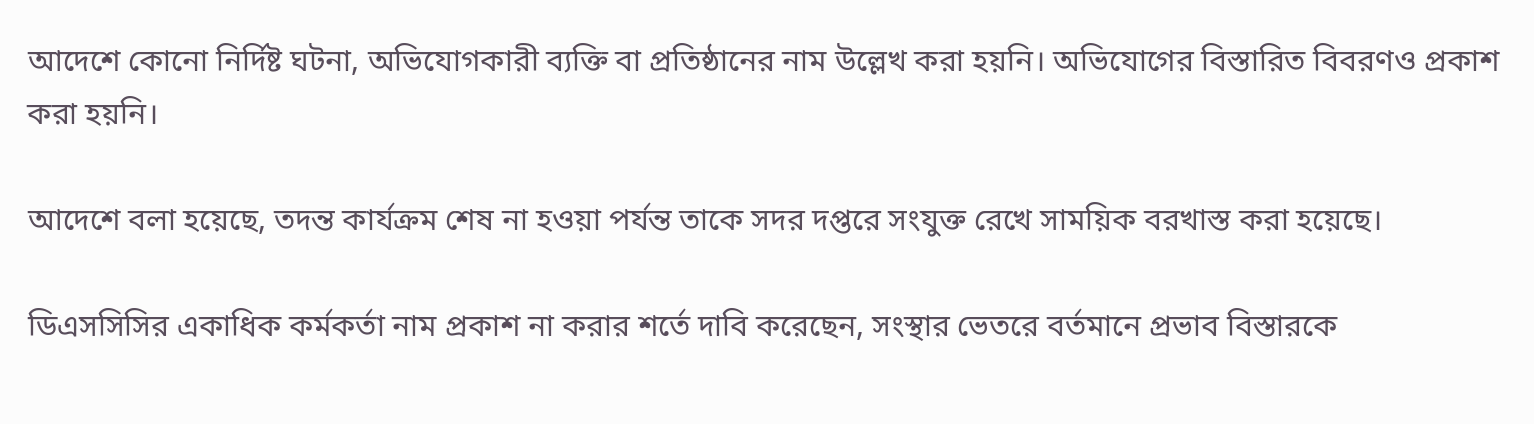আদেশে কোনো নির্দিষ্ট ঘটনা, অভিযোগকারী ব্যক্তি বা প্রতিষ্ঠানের নাম উল্লেখ করা হয়নি। অভিযোগের বিস্তারিত বিবরণও প্রকাশ করা হয়নি।

আদেশে বলা হয়েছে, তদন্ত কার্যক্রম শেষ না হওয়া পর্যন্ত তাকে সদর দপ্তরে সংযুক্ত রেখে সাময়িক বরখাস্ত করা হয়েছে।

ডিএসসিসির একাধিক কর্মকর্তা নাম প্রকাশ না করার শর্তে দাবি করেছেন, সংস্থার ভেতরে বর্তমানে প্রভাব বিস্তারকে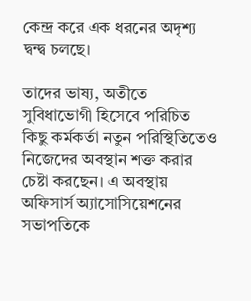কেন্দ্র করে এক ধরনের অদৃশ্য দ্বন্দ্ব চলছে।

তাদের ভাষ্য, অতীতে সুবিধাভোগী হিসেবে পরিচিত কিছু কর্মকর্তা নতুন পরিস্থিতিতেও নিজেদের অবস্থান শক্ত করার চেষ্টা করছেন। এ অবস্থায় অফিসার্স অ্যাসোসিয়েশনের সভাপতিকে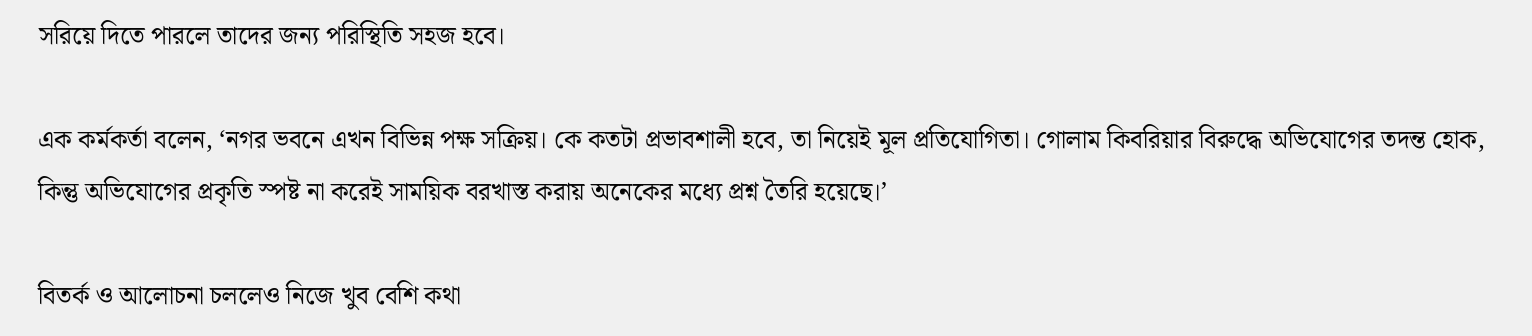সরিয়ে দিতে পারলে তাদের জন্য পরিস্থিতি সহজ হবে।

এক কর্মকর্তা বলেন, ‘নগর ভবনে এখন বিভিন্ন পক্ষ সক্রিয়। কে কতটা প্রভাবশালী হবে, তা নিয়েই মূল প্রতিযোগিতা। গোলাম কিবরিয়ার বিরুদ্ধে অভিযোগের তদন্ত হোক, কিন্তু অভিযোগের প্রকৃতি স্পষ্ট না করেই সাময়িক বরখাস্ত করায় অনেকের মধ্যে প্রশ্ন তৈরি হয়েছে।’

বিতর্ক ও আলোচনা চললেও নিজে খুব বেশি কথা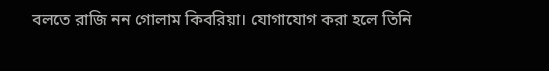বলতে রাজি নন গোলাম কিবরিয়া। যোগাযোগ করা হলে তিনি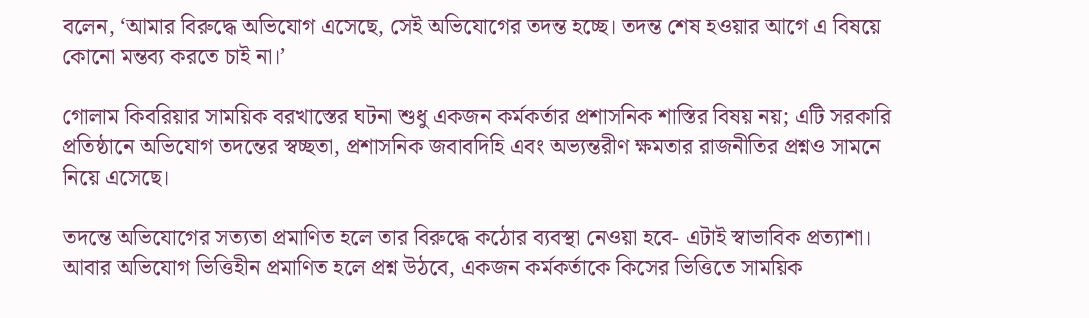বলেন, ‘আমার বিরুদ্ধে অভিযোগ এসেছে, সেই অভিযোগের তদন্ত হচ্ছে। তদন্ত শেষ হওয়ার আগে এ বিষয়ে কোনো মন্তব্য করতে চাই না।’

গোলাম কিবরিয়ার সাময়িক বরখাস্তের ঘটনা শুধু একজন কর্মকর্তার প্রশাসনিক শাস্তির বিষয় নয়; এটি সরকারি প্রতিষ্ঠানে অভিযোগ তদন্তের স্বচ্ছতা, প্রশাসনিক জবাবদিহি এবং অভ্যন্তরীণ ক্ষমতার রাজনীতির প্রশ্নও সামনে নিয়ে এসেছে।

তদন্তে অভিযোগের সত্যতা প্রমাণিত হলে তার বিরুদ্ধে কঠোর ব্যবস্থা নেওয়া হবে- এটাই স্বাভাবিক প্রত্যাশা। আবার অভিযোগ ভিত্তিহীন প্রমাণিত হলে প্রশ্ন উঠবে, একজন কর্মকর্তাকে কিসের ভিত্তিতে সাময়িক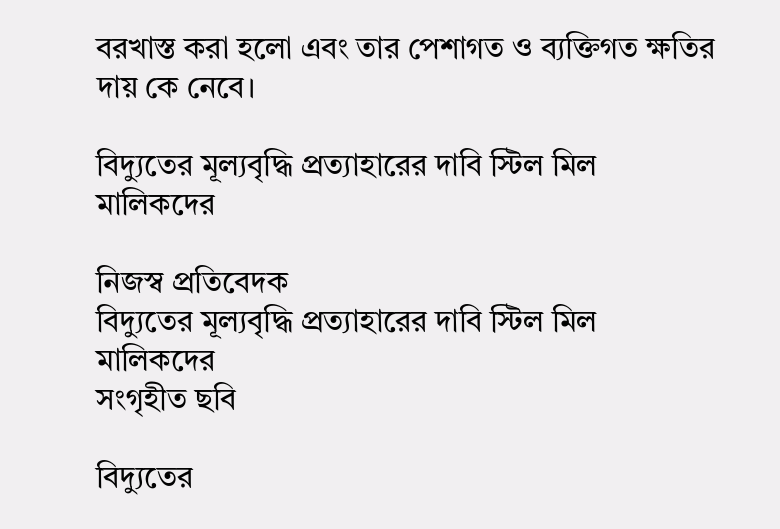বরখাস্ত করা হলো এবং তার পেশাগত ও ব্যক্তিগত ক্ষতির দায় কে নেবে।

বিদ্যুতের মূল্যবৃদ্ধি প্রত্যাহারের দাবি স্টিল মিল মালিকদের

নিজস্ব প্রতিবেদক
বিদ্যুতের মূল্যবৃদ্ধি প্রত্যাহারের দাবি স্টিল মিল মালিকদের
সংগৃহীত ছবি

বিদ্যুতের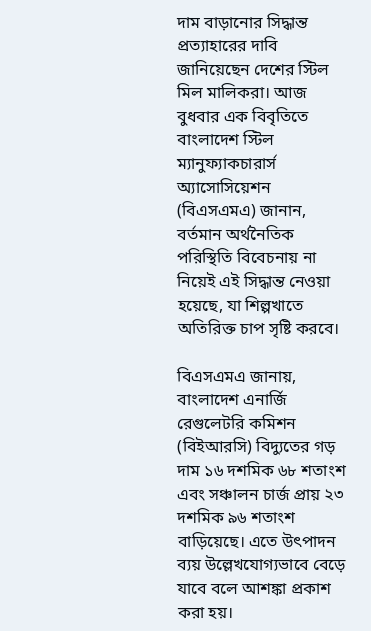দাম বাড়ানোর সিদ্ধান্ত প্রত্যাহারের দাবি জানিয়েছেন দেশের স্টিল মিল মালিকরা। আজ বুধবার এক বিবৃতিতে বাংলাদেশ স্টিল ম্যানুফ্যাকচারার্স অ্যাসোসিয়েশন (বিএসএমএ) জানান, বর্তমান অর্থনৈতিক পরিস্থিতি বিবেচনায় না নিয়েই এই সিদ্ধান্ত নেওয়া হয়েছে, যা শিল্পখাতে অতিরিক্ত চাপ সৃষ্টি করবে।

বিএসএমএ জানায়, বাংলাদেশ এনার্জি রেগুলেটরি কমিশন (বিইআরসি) বিদ্যুতের গড় দাম ১৬ দশমিক ৬৮ শতাংশ এবং সঞ্চালন চার্জ প্রায় ২৩ দশমিক ৯৬ শতাংশ বাড়িয়েছে। এতে উৎপাদন ব্যয় উল্লেখযোগ্যভাবে বেড়ে যাবে বলে আশঙ্কা প্রকাশ করা হয়।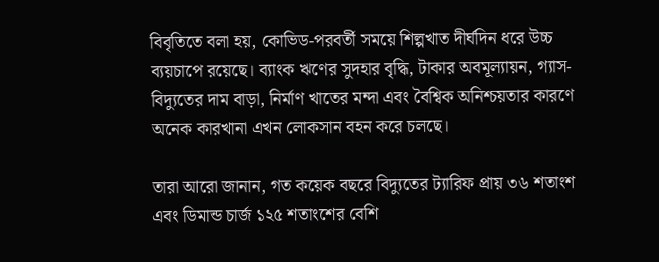বিবৃতিতে বলা হয়, কোভিড-পরবর্তী সময়ে শিল্পখাত দীর্ঘদিন ধরে উচ্চ ব্যয়চাপে রয়েছে। ব্যাংক ঋণের সুদহার বৃদ্ধি, টাকার অবমূল্যায়ন, গ্যাস-বিদ্যুতের দাম বাড়া, নির্মাণ খাতের মন্দা এবং বৈশ্বিক অনিশ্চয়তার কারণে অনেক কারখানা এখন লোকসান বহন করে চলছে।

তারা আরো জানান, গত কয়েক বছরে বিদ্যুতের ট্যারিফ প্রায় ৩৬ শতাংশ এবং ডিমান্ড চার্জ ১২৫ শতাংশের বেশি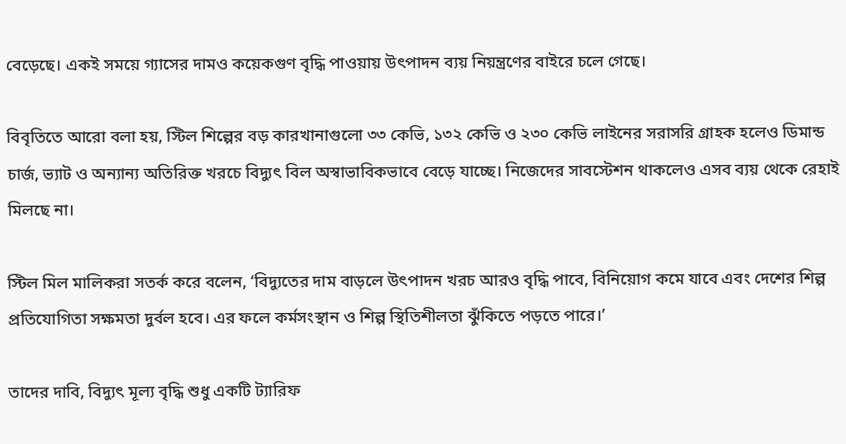বেড়েছে। একই সময়ে গ্যাসের দামও কয়েকগুণ বৃদ্ধি পাওয়ায় উৎপাদন ব্যয় নিয়ন্ত্রণের বাইরে চলে গেছে।

বিবৃতিতে আরো বলা হয়, স্টিল শিল্পের বড় কারখানাগুলো ৩৩ কেভি, ১৩২ কেভি ও ২৩০ কেভি লাইনের সরাসরি গ্রাহক হলেও ডিমান্ড চার্জ, ভ্যাট ও অন্যান্য অতিরিক্ত খরচে বিদ্যুৎ বিল অস্বাভাবিকভাবে বেড়ে যাচ্ছে। নিজেদের সাবস্টেশন থাকলেও এসব ব্যয় থেকে রেহাই মিলছে না।

স্টিল মিল মালিকরা সতর্ক করে বলেন, ‘বিদ্যুতের দাম বাড়লে উৎপাদন খরচ আরও বৃদ্ধি পাবে, বিনিয়োগ কমে যাবে এবং দেশের শিল্প প্রতিযোগিতা সক্ষমতা দুর্বল হবে। এর ফলে কর্মসংস্থান ও শিল্প স্থিতিশীলতা ঝুঁকিতে পড়তে পারে।’

তাদের দাবি, বিদ্যুৎ মূল্য বৃদ্ধি শুধু একটি ট্যারিফ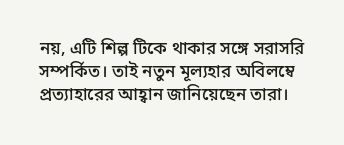নয়, এটি শিল্প টিকে থাকার সঙ্গে সরাসরি সম্পর্কিত। তাই নতুন মূল্যহার অবিলম্বে প্রত্যাহারের আহ্বান জানিয়েছেন তারা।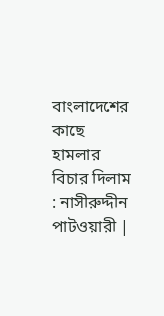বাংলাদেশের কাছে হামলার বিচার দিলাম : নাসীরুদ্দীন পাটওয়ারী |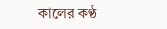কালের কণ্ঠ